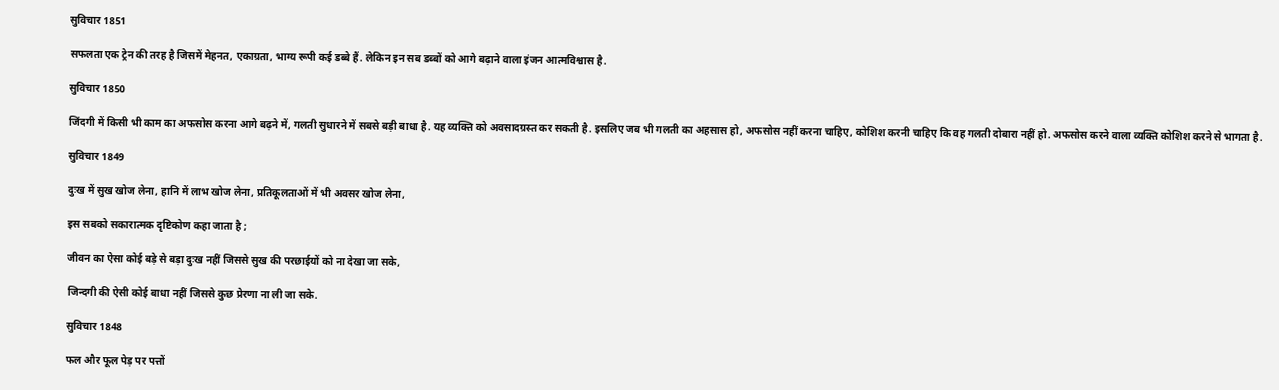सुविचार 1851

सफलता एक ट्रेन की तरह है जिसमें मेहनत, एकाग्रता, भाग्य रूपी कई डब्बे हैं. लेकिन इन सब डब्बों को आगे बढ़ाने वाला इंजन आत्मविश्वास है.

सुविचार 1850

जिंदगी में किसी भी काम का अफसोस करना आगे बढ़ने में, गलती सुधारने में सबसे बड़ी बाधा है. यह व्यक्ति को अवसादग्रस्त कर सकती है. इसलिए जब भी गलती का अहसास हो, अफसोस नहीं करना चाहिए, कोशिश करनी चाहिए कि वह गलती दोबारा नहीं हो. अफसोस करने वाला व्यक्ति कोशिश करने से भागता है.

सुविचार 1849

दुःख में सुख खोज लेना, हानि में लाभ खोज लेना, प्रतिकूलताओं में भी अवसर खोज लेना,

इस सबको सकारात्मक दृष्टिकोण कहा जाता है ;

जीवन का ऐसा कोई बड़े से बड़ा दुःख नहीं जिससे सुख की परछाईयों को ना देखा जा सके,

जिन्दगी की ऐसी कोई बाधा नहीं जिससे कुछ प्रेरणा ना ली जा सके.

सुविचार 1848

फल और फूल पेड़ पर पत्तों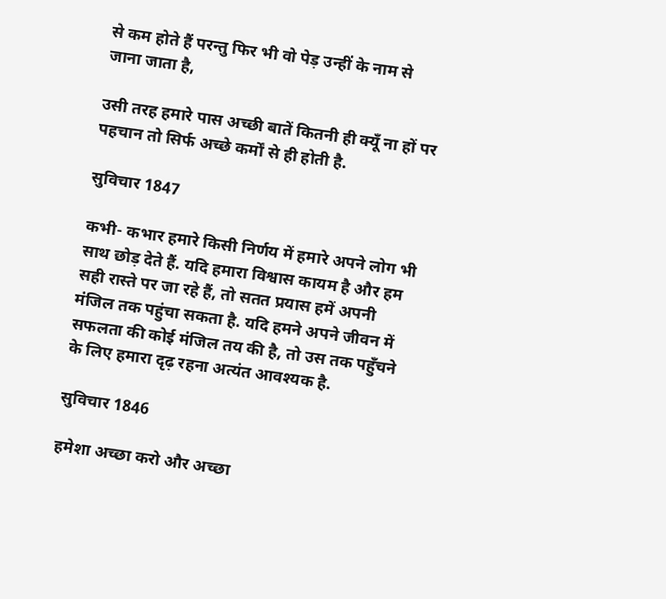से कम होते हैं परन्तु फिर भी वो पेड़ उन्हीं के नाम से जाना जाता है,

उसी तरह हमारे पास अच्छी बातें कितनी ही क्यूँ ना हों पर पहचान तो सिर्फ अच्छे कर्मों से ही होती है.

सुविचार 1847

कभी- कभार हमारे किसी निर्णय में हमारे अपने लोग भी साथ छोड़ देते हैं. यदि हमारा विश्वास कायम है और हम सही रास्ते पर जा रहे हैं, तो सतत प्रयास हमें अपनी मंजिल तक पहुंचा सकता है. यदि हमने अपने जीवन में सफलता की कोई मंजिल तय की है, तो उस तक पहुँचने के लिए हमारा दृढ़ रहना अत्यंत आवश्यक है.

सुविचार 1846

हमेशा अच्छा करो और अच्छा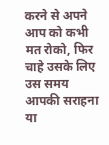करने से अपने आप को कभी मत रोको, फिर चाहे उसके लिए उस समय आपकी सराहना या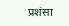प्रशंसा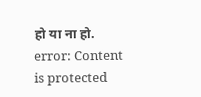हो या ना हो.
error: Content is protected